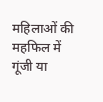महिलाओं की महफिल में गूंजी या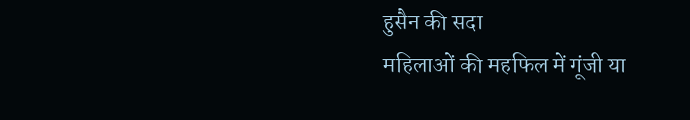हुसैन की सदा
महिलाओं की महफिल में गूंजी या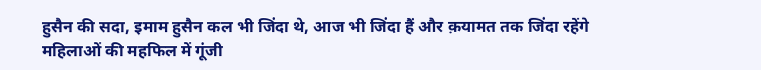हुसैन की सदा, इमाम हुसैन कल भी जिंदा थे, आज भी जिंदा हैं और क़यामत तक जिंदा रहेंगे
महिलाओं की महफिल में गूंजी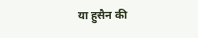या हुसैन की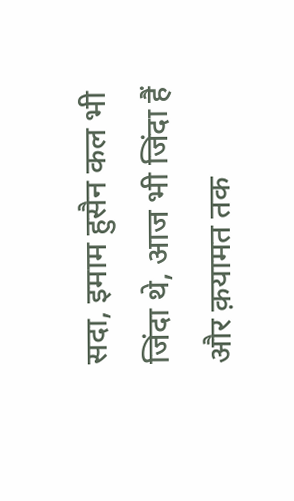सदा, इमाम हुसैन कल भी जिंदा थे, आज भी जिंदा हैं और क़यामत तक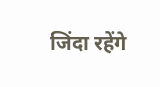जिंदा रहेंगे